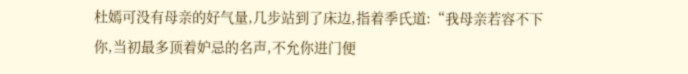杜嫣可没有母亲的好气量,几步站到了床边,指着季氏道:“我母亲若容不下你,当初最多顶着妒忌的名声,不允你进门便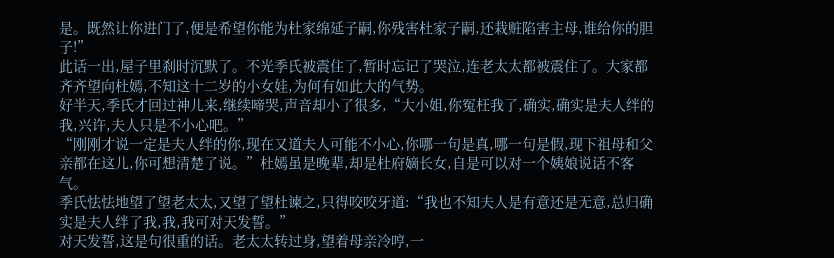是。既然让你进门了,便是希望你能为杜家绵延子嗣,你残害杜家子嗣,还栽赃陷害主母,谁给你的胆子!”
此话一出,屋子里刹时沉默了。不光季氏被震住了,暂时忘记了哭泣,连老太太都被震住了。大家都齐齐望向杜嫣,不知这十二岁的小女娃,为何有如此大的气势。
好半天,季氏才回过神儿来,继续啼哭,声音却小了很多,“大小姐,你冤枉我了,确实,确实是夫人绊的我,兴许,夫人只是不小心吧。”
“刚刚才说一定是夫人绊的你,现在又道夫人可能不小心,你哪一句是真,哪一句是假,现下祖母和父亲都在这儿,你可想清楚了说。”杜嫣虽是晚辈,却是杜府嫡长女,自是可以对一个姨娘说话不客气。
季氏怯怯地望了望老太太,又望了望杜谏之,只得咬咬牙道:“我也不知夫人是有意还是无意,总归确实是夫人绊了我,我,我可对天发誓。”
对天发誓,这是句很重的话。老太太转过身,望着母亲冷哼,一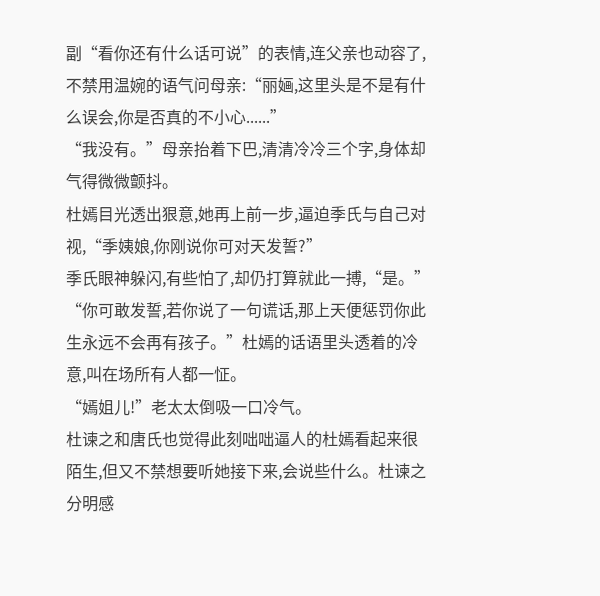副“看你还有什么话可说”的表情,连父亲也动容了,不禁用温婉的语气问母亲:“丽婳,这里头是不是有什么误会,你是否真的不小心......”
“我没有。”母亲抬着下巴,清清冷冷三个字,身体却气得微微颤抖。
杜嫣目光透出狠意,她再上前一步,逼迫季氏与自己对视,“季姨娘,你刚说你可对天发誓?”
季氏眼神躲闪,有些怕了,却仍打算就此一搏,“是。”
“你可敢发誓,若你说了一句谎话,那上天便惩罚你此生永远不会再有孩子。”杜嫣的话语里头透着的冷意,叫在场所有人都一怔。
“嫣姐儿!”老太太倒吸一口冷气。
杜谏之和唐氏也觉得此刻咄咄逼人的杜嫣看起来很陌生,但又不禁想要听她接下来,会说些什么。杜谏之分明感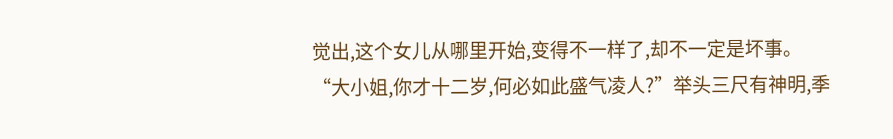觉出,这个女儿从哪里开始,变得不一样了,却不一定是坏事。
“大小姐,你才十二岁,何必如此盛气凌人?”举头三尺有神明,季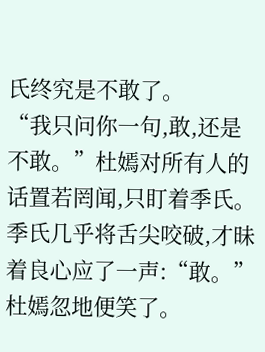氏终究是不敢了。
“我只问你一句,敢,还是不敢。”杜嫣对所有人的话置若罔闻,只盯着季氏。
季氏几乎将舌尖咬破,才昧着良心应了一声:“敢。”
杜嫣忽地便笑了。